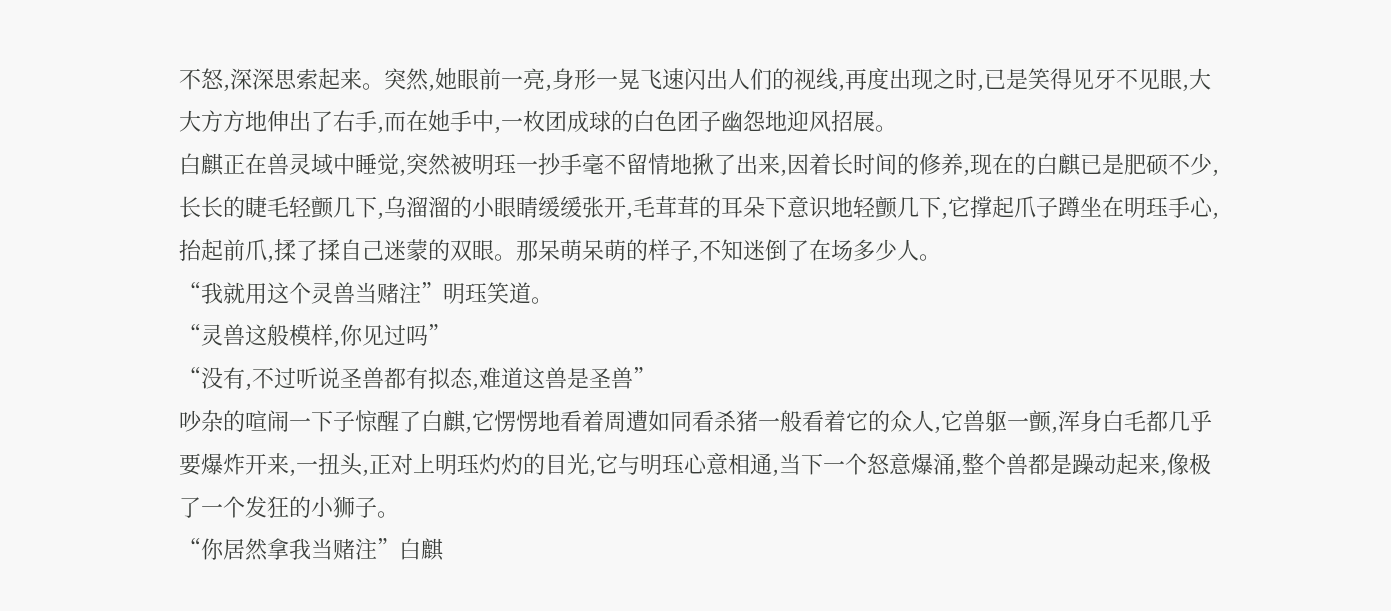不怒,深深思索起来。突然,她眼前一亮,身形一晃飞速闪出人们的视线,再度出现之时,已是笑得见牙不见眼,大大方方地伸出了右手,而在她手中,一枚团成球的白色团子幽怨地迎风招展。
白麒正在兽灵域中睡觉,突然被明珏一抄手毫不留情地揪了出来,因着长时间的修养,现在的白麒已是肥硕不少,长长的睫毛轻颤几下,乌溜溜的小眼睛缓缓张开,毛茸茸的耳朵下意识地轻颤几下,它撑起爪子蹲坐在明珏手心,抬起前爪,揉了揉自己迷蒙的双眼。那呆萌呆萌的样子,不知迷倒了在场多少人。
“我就用这个灵兽当赌注”明珏笑道。
“灵兽这般模样,你见过吗”
“没有,不过听说圣兽都有拟态,难道这兽是圣兽”
吵杂的喧闹一下子惊醒了白麒,它愣愣地看着周遭如同看杀猪一般看着它的众人,它兽躯一颤,浑身白毛都几乎要爆炸开来,一扭头,正对上明珏灼灼的目光,它与明珏心意相通,当下一个怒意爆涌,整个兽都是躁动起来,像极了一个发狂的小狮子。
“你居然拿我当赌注”白麒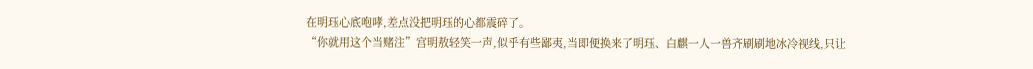在明珏心底咆哮,差点没把明珏的心都震碎了。
“你就用这个当赌注”宫明敖轻笑一声,似乎有些鄙夷,当即便换来了明珏、白麒一人一兽齐刷刷地冰冷视线,只让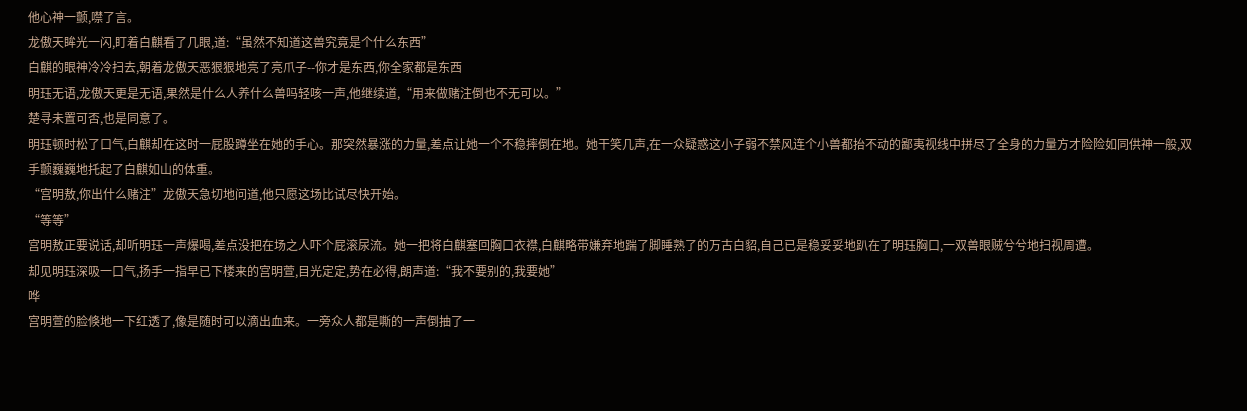他心神一颤,噤了言。
龙傲天眸光一闪,盯着白麒看了几眼,道:“虽然不知道这兽究竟是个什么东西”
白麒的眼神冷冷扫去,朝着龙傲天恶狠狠地亮了亮爪子--你才是东西,你全家都是东西
明珏无语,龙傲天更是无语,果然是什么人养什么兽吗轻咳一声,他继续道,“用来做赌注倒也不无可以。”
楚寻未置可否,也是同意了。
明珏顿时松了口气,白麒却在这时一屁股蹲坐在她的手心。那突然暴涨的力量,差点让她一个不稳摔倒在地。她干笑几声,在一众疑惑这小子弱不禁风连个小兽都抬不动的鄙夷视线中拼尽了全身的力量方才险险如同供神一般,双手颤巍巍地托起了白麒如山的体重。
“宫明敖,你出什么赌注”龙傲天急切地问道,他只愿这场比试尽快开始。
“等等”
宫明敖正要说话,却听明珏一声爆喝,差点没把在场之人吓个屁滚尿流。她一把将白麒塞回胸口衣襟,白麒略带嫌弃地踹了脚睡熟了的万古白貂,自己已是稳妥妥地趴在了明珏胸口,一双兽眼贼兮兮地扫视周遭。
却见明珏深吸一口气,扬手一指早已下楼来的宫明萱,目光定定,势在必得,朗声道:“我不要别的,我要她”
哗
宫明萱的脸倏地一下红透了,像是随时可以滴出血来。一旁众人都是嘶的一声倒抽了一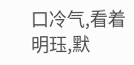口冷气,看着明珏,默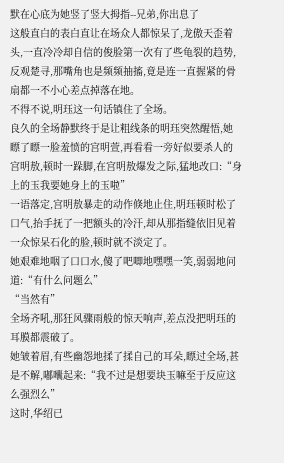默在心底为她竖了竖大拇指--兄弟,你出息了
这般直白的表白直让在场众人都惊呆了,龙傲天歪着头,一直冷冷却自信的俊脸第一次有了些龟裂的趋势,反观楚寻,那嘴角也是频频抽搐,竟是连一直握紧的骨扇都一不小心差点掉落在地。
不得不说,明珏这一句话镇住了全场。
良久的全场静默终于是让粗线条的明珏突然醒悟,她瞟了瞟一脸羞愤的宫明萱,再看看一旁好似要杀人的宫明敖,顿时一跺脚,在宫明敖爆发之际,猛地改口:“身上的玉我要她身上的玉啦”
一语落定,宫明敖暴走的动作倏地止住,明珏顿时松了口气,抬手抚了一把额头的冷汗,却从那指缝依旧见着一众惊呆石化的脸,顿时就不淡定了。
她艰难地咽了口口水,傻了吧唧地嘿嘿一笑,弱弱地问道:“有什么问题么”
“当然有”
全场齐吼,那狂风骤雨般的惊天响声,差点没把明珏的耳膜都震破了。
她皱着眉,有些幽怨地揉了揉自己的耳朵,瞟过全场,甚是不解,嘟囔起来:“我不过是想要块玉嘛至于反应这么强烈么”
这时,华绍已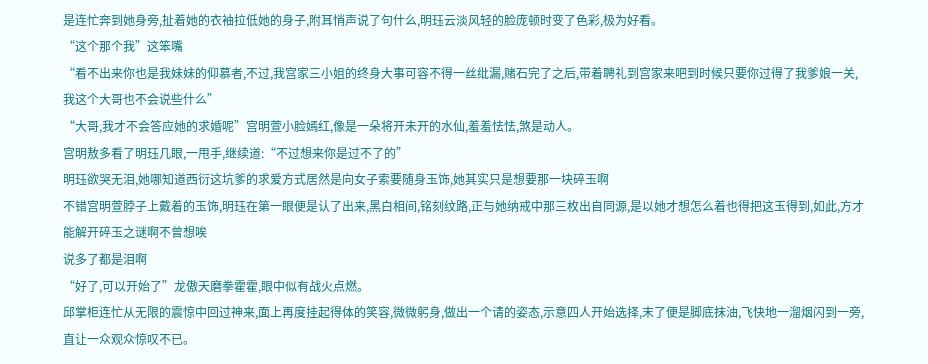是连忙奔到她身旁,扯着她的衣袖拉低她的身子,附耳悄声说了句什么,明珏云淡风轻的脸庞顿时变了色彩,极为好看。
“这个那个我”这笨嘴
“看不出来你也是我妹妹的仰慕者,不过,我宫家三小姐的终身大事可容不得一丝纰漏,赌石完了之后,带着聘礼到宫家来吧到时候只要你过得了我爹娘一关,我这个大哥也不会说些什么”
“大哥,我才不会答应她的求婚呢”宫明萱小脸嫣红,像是一朵将开未开的水仙,羞羞怯怯,煞是动人。
宫明敖多看了明珏几眼,一甩手,继续道:“不过想来你是过不了的”
明珏欲哭无泪,她哪知道西衍这坑爹的求爱方式居然是向女子索要随身玉饰,她其实只是想要那一块碎玉啊
不错宫明萱脖子上戴着的玉饰,明珏在第一眼便是认了出来,黑白相间,铭刻纹路,正与她纳戒中那三枚出自同源,是以她才想怎么着也得把这玉得到,如此,方才能解开碎玉之谜啊不曾想唉
说多了都是泪啊
“好了,可以开始了”龙傲天磨拳霍霍,眼中似有战火点燃。
邱掌柜连忙从无限的震惊中回过神来,面上再度挂起得体的笑容,微微躬身,做出一个请的姿态,示意四人开始选择,末了便是脚底抹油,飞快地一溜烟闪到一旁,直让一众观众惊叹不已。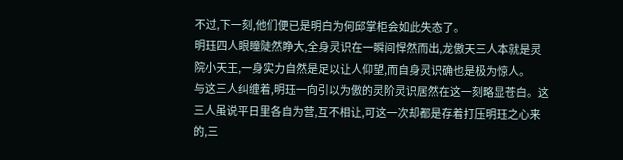不过,下一刻,他们便已是明白为何邱掌柜会如此失态了。
明珏四人眼瞳陡然睁大,全身灵识在一瞬间悍然而出,龙傲天三人本就是灵院小天王,一身实力自然是足以让人仰望,而自身灵识确也是极为惊人。
与这三人纠缠着,明珏一向引以为傲的灵阶灵识居然在这一刻略显苍白。这三人虽说平日里各自为营,互不相让,可这一次却都是存着打压明珏之心来的,三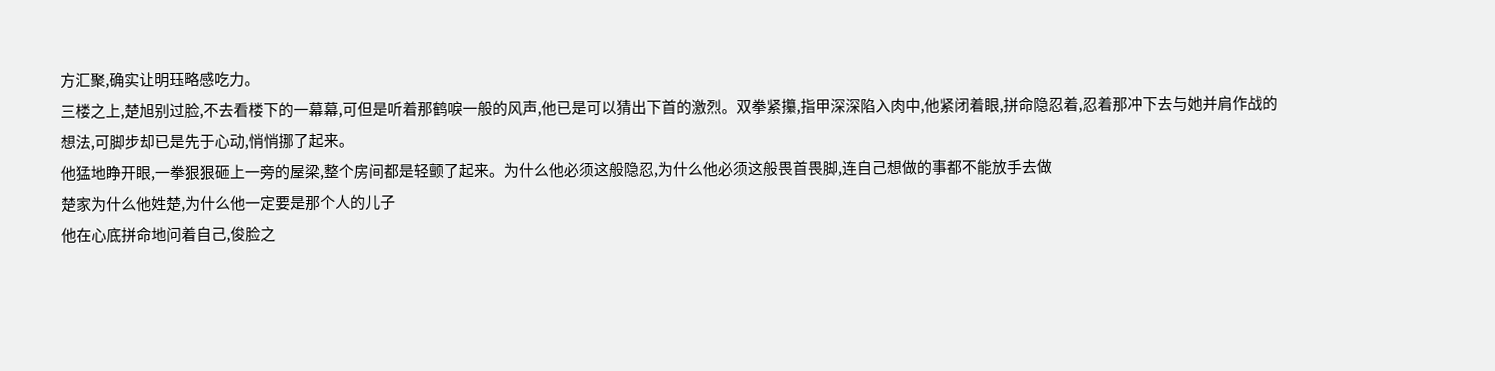方汇聚,确实让明珏略感吃力。
三楼之上,楚旭别过脸,不去看楼下的一幕幕,可但是听着那鹤唳一般的风声,他已是可以猜出下首的激烈。双拳紧攥,指甲深深陷入肉中,他紧闭着眼,拼命隐忍着,忍着那冲下去与她并肩作战的想法,可脚步却已是先于心动,悄悄挪了起来。
他猛地睁开眼,一拳狠狠砸上一旁的屋梁,整个房间都是轻颤了起来。为什么他必须这般隐忍,为什么他必须这般畏首畏脚,连自己想做的事都不能放手去做
楚家为什么他姓楚,为什么他一定要是那个人的儿子
他在心底拼命地问着自己,俊脸之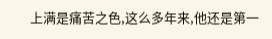上满是痛苦之色,这么多年来,他还是第一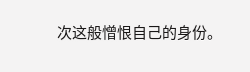次这般憎恨自己的身份。